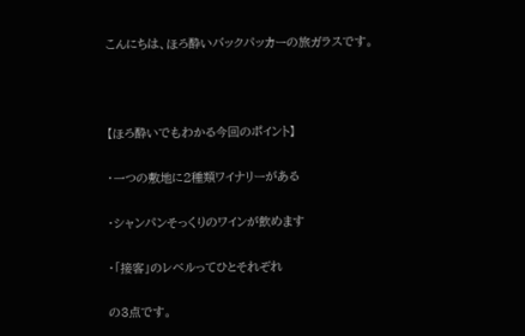こんにちは、ほろ酔いバックパッカーの旅ガラスです。



【ほろ酔いでもわかる今回のポイント】

・一つの敷地に2種類ワイナリーがある

・シャンパンそっくりのワインが飲めます

・「接客」のレベルってひとそれぞれ

の3点です。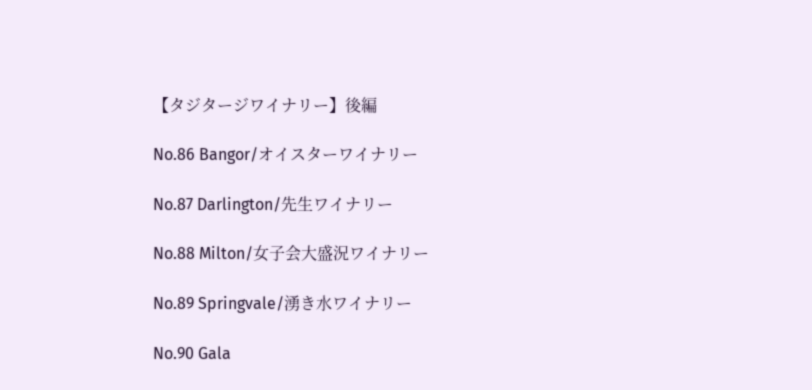【タジタージワイナリー】後編

No.86 Bangor/オイスターワイナリー

No.87 Darlington/先生ワイナリー

No.88 Milton/女子会大盛況ワイナリー

No.89 Springvale/湧き水ワイナリー

No.90 Gala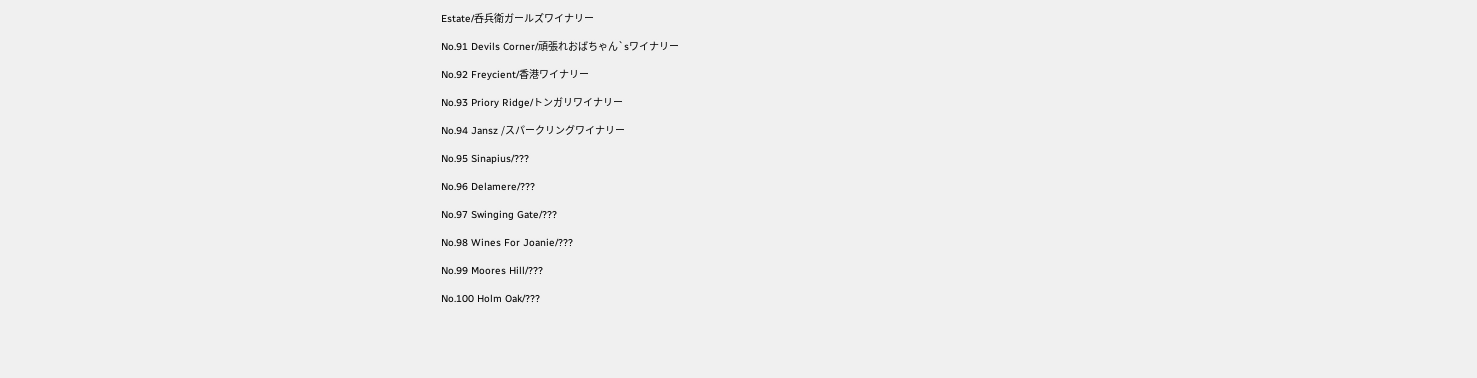Estate/呑兵衛ガールズワイナリー

No.91 Devils Corner/頑張れおばちゃん`sワイナリー

No.92 Freycient/香港ワイナリー

No.93 Priory Ridge/トンガリワイナリー

No.94 Jansz /スパークリングワイナリー

No.95 Sinapius/???

No.96 Delamere/???

No.97 Swinging Gate/???

No.98 Wines For Joanie/???

No.99 Moores Hill/???

No.100 Holm Oak/???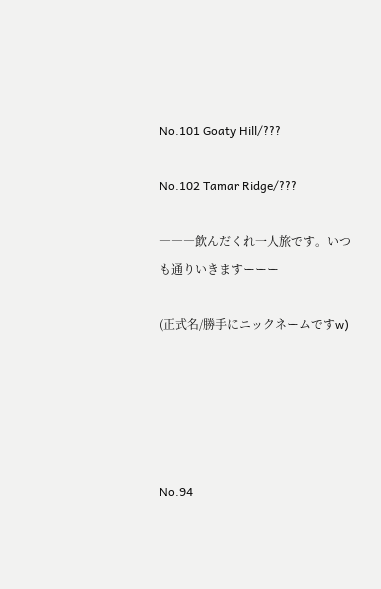No.101 Goaty Hill/???

No.102 Tamar Ridge/???

―――飲んだくれ一人旅です。いつも通りいきますーーー

(正式名/勝手にニックネームですw)





No.94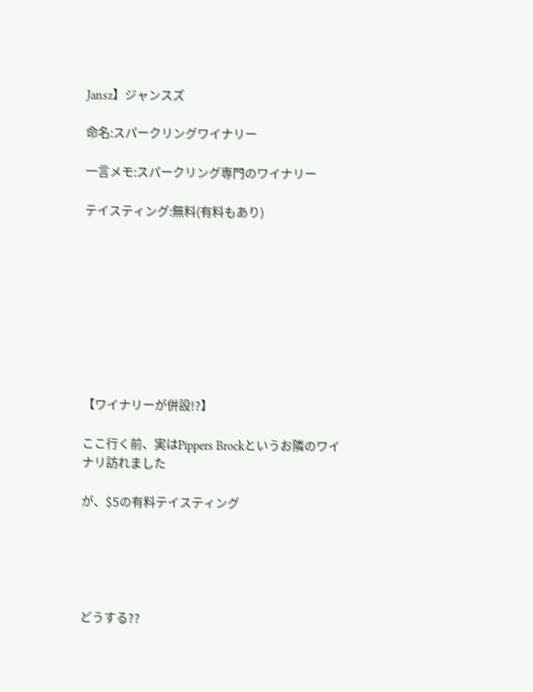Jansz】ジャンスズ

命名:スパークリングワイナリー

一言メモ:スパークリング専門のワイナリー

テイスティング:無料(有料もあり)









【ワイナリーが併設!?】

ここ行く前、実はPippers Brockというお隣のワイナリ訪れました

が、$5の有料テイスティング





どうする??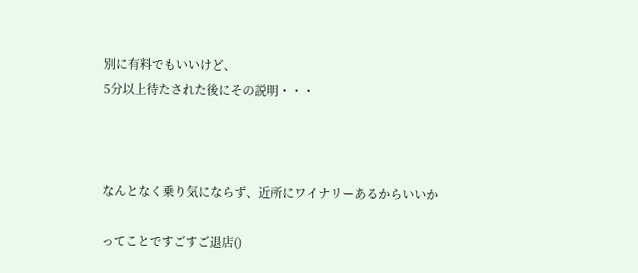別に有料でもいいけど、
5分以上待たされた後にその説明・・・



なんとなく乗り気にならず、近所にワイナリーあるからいいか

ってことですごすご退店()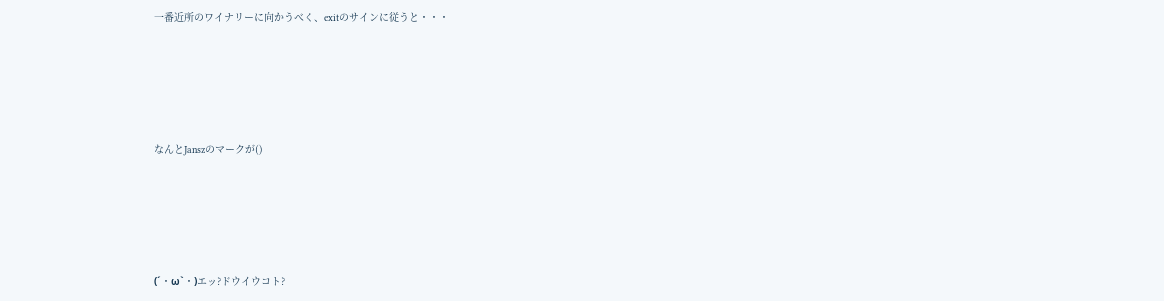一番近所のワイナリーに向かうべく、exitのサインに従うと・・・





なんとJanszのマークが()





(´・ω`・)エッ?ドウイウコト?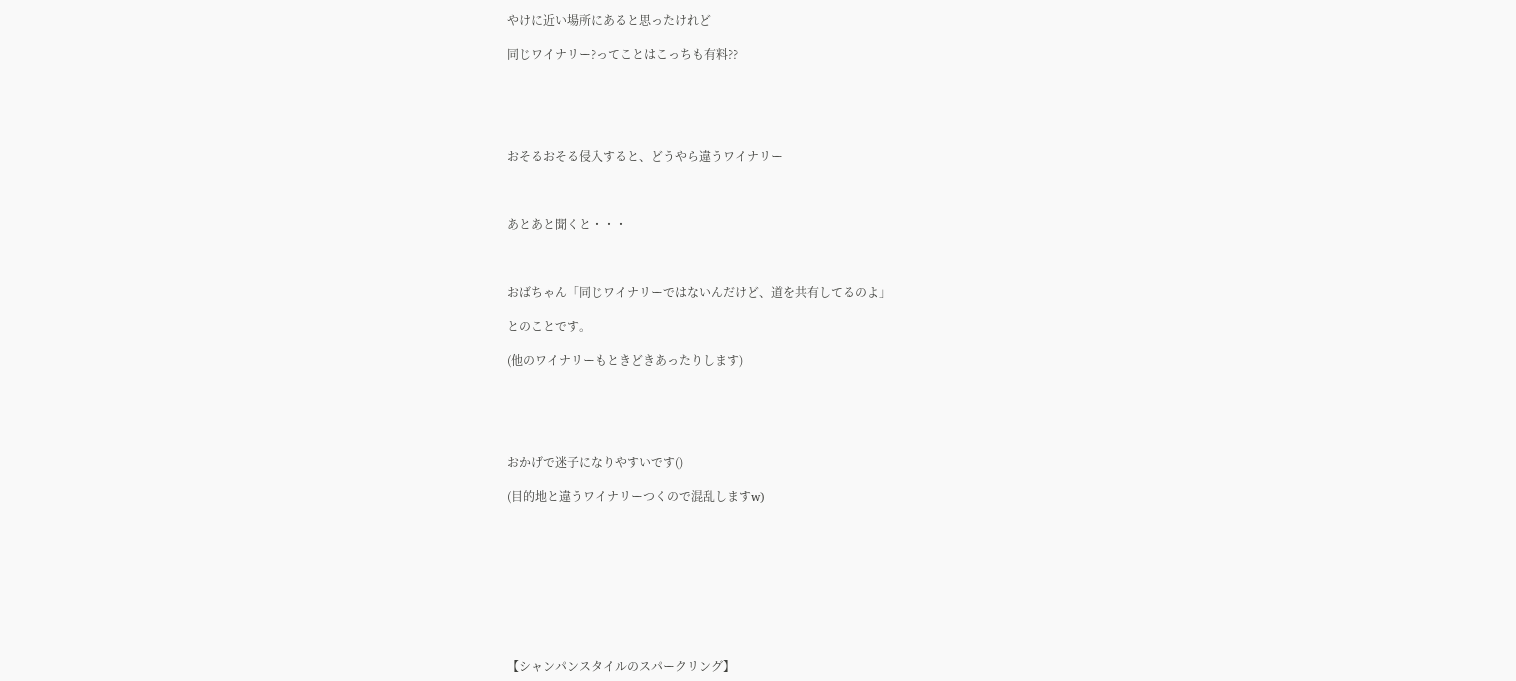やけに近い場所にあると思ったけれど

同じワイナリー?ってことはこっちも有料??





おそるおそる侵入すると、どうやら違うワイナリー



あとあと聞くと・・・



おばちゃん「同じワイナリーではないんだけど、道を共有してるのよ」

とのことです。

(他のワイナリーもときどきあったりします)





おかげで迷子になりやすいです()

(目的地と違うワイナリーつくので混乱しますw)









【シャンパンスタイルのスパークリング】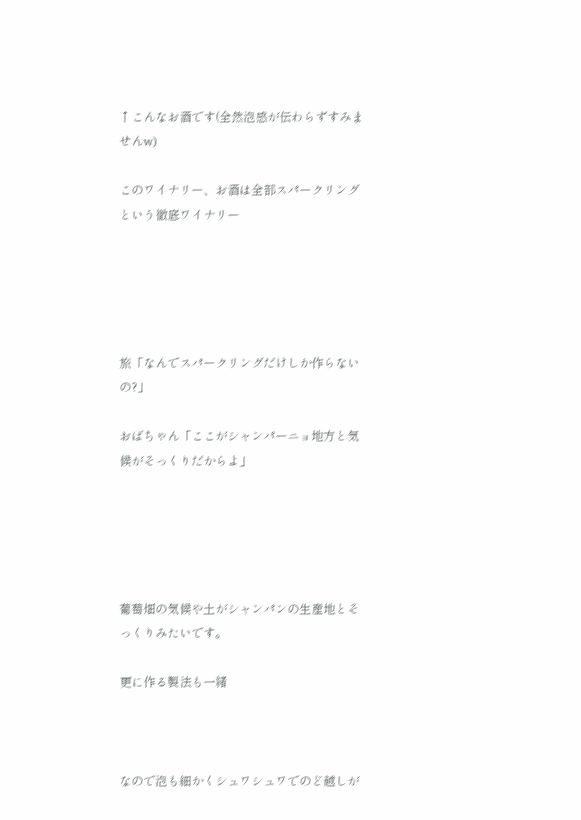↑こんなお酒です(全然泡感が伝わらずすみませんw)

このワイナリー、お酒は全部スパークリングという徹底ワイナリー





旅「なんでスパークリングだけしか作らないの?」

おばちゃん「ここがシャンパーニョ地方と気候がそっくりだからよ」





葡萄畑の気候や土がシャンパンの生産地とそっくりみたいです。

更に作る製法も一緒



なので泡も細かくシュワシュワでのど越しが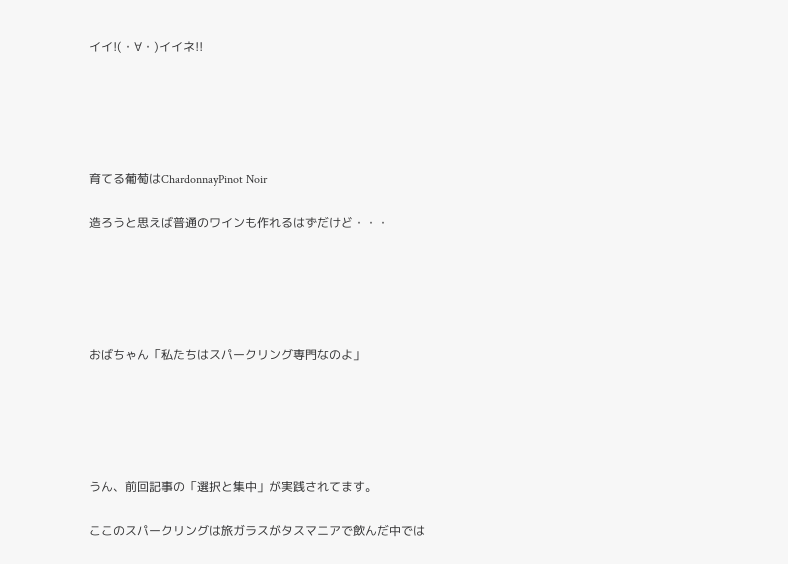イイ!(・∀・)イイネ!!





育てる葡萄はChardonnayPinot Noir

造ろうと思えば普通のワインも作れるはずだけど・・・





おばちゃん「私たちはスパークリング専門なのよ」





うん、前回記事の「選択と集中」が実践されてます。

ここのスパークリングは旅ガラスがタスマニアで飲んだ中では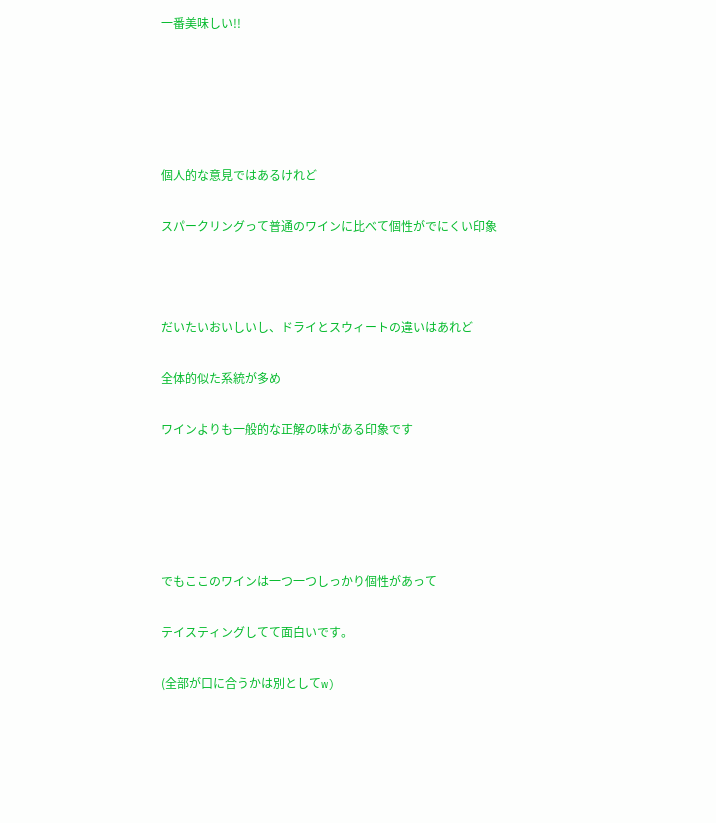一番美味しい!!





個人的な意見ではあるけれど

スパークリングって普通のワインに比べて個性がでにくい印象



だいたいおいしいし、ドライとスウィートの違いはあれど

全体的似た系統が多め

ワインよりも一般的な正解の味がある印象です





でもここのワインは一つ一つしっかり個性があって

テイスティングしてて面白いです。

(全部が口に合うかは別としてw)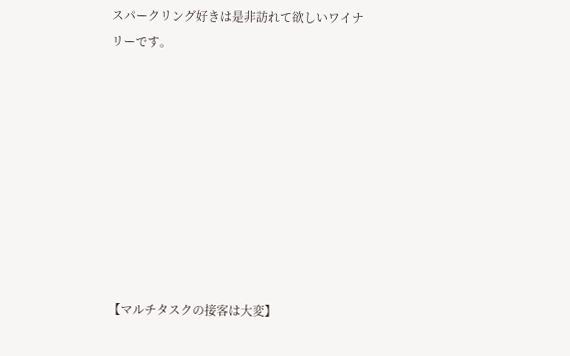スパークリング好きは是非訪れて欲しいワイナリーです。









【マルチタスクの接客は大変】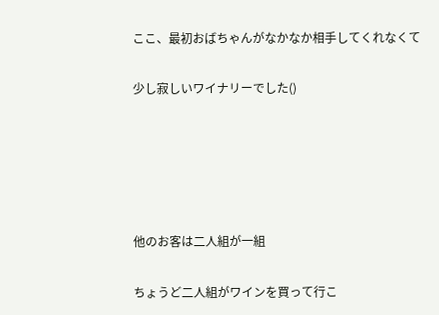ここ、最初おばちゃんがなかなか相手してくれなくて

少し寂しいワイナリーでした()





他のお客は二人組が一組

ちょうど二人組がワインを買って行こ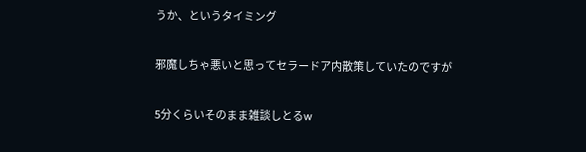うか、というタイミング

邪魔しちゃ悪いと思ってセラードア内散策していたのですが

5分くらいそのまま雑談しとるw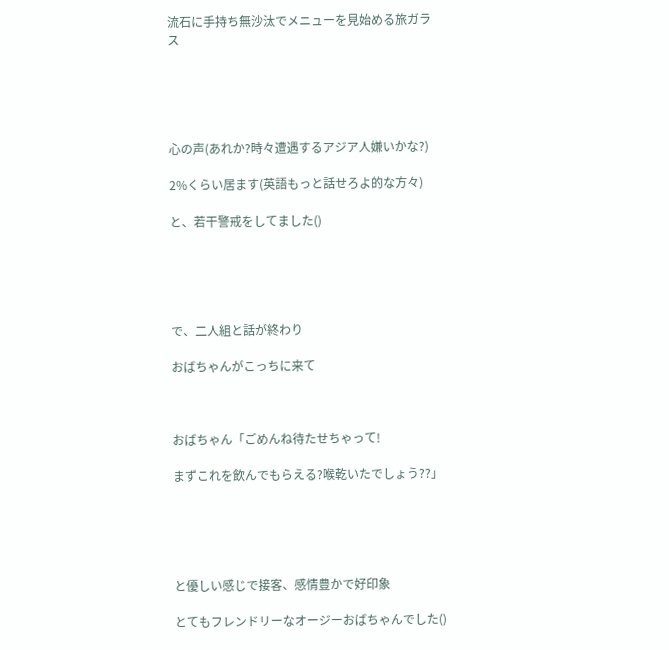流石に手持ち無沙汰でメニューを見始める旅ガラス





心の声(あれか?時々遭遇するアジア人嫌いかな?)

2%くらい居ます(英語もっと話せろよ的な方々)

と、若干警戒をしてました()





で、二人組と話が終わり

おばちゃんがこっちに来て



おばちゃん「ごめんね待たせちゃって!

まずこれを飲んでもらえる?喉乾いたでしょう??」





と優しい感じで接客、感情豊かで好印象

とてもフレンドリーなオージーおばちゃんでした()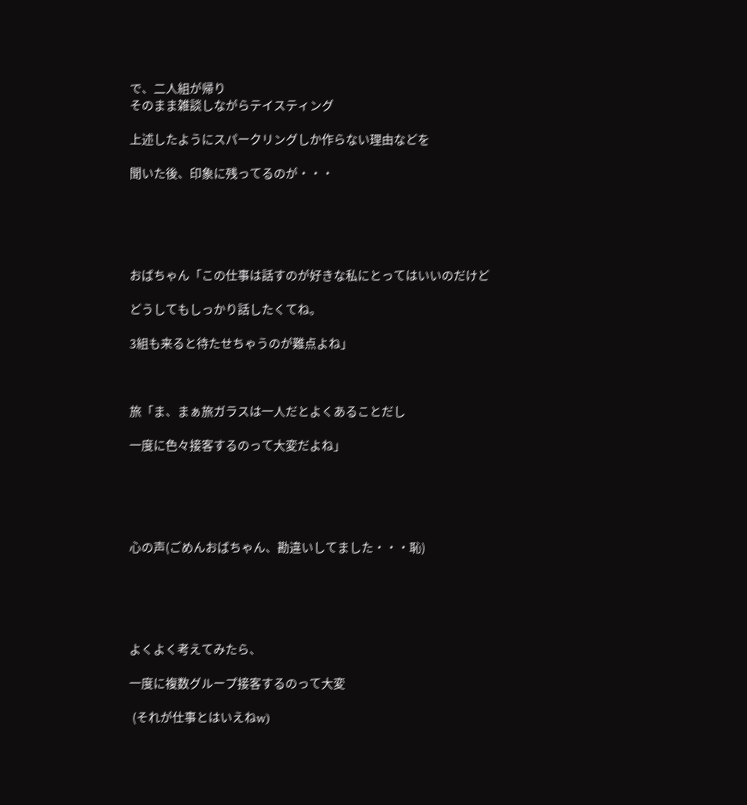で、二人組が帰り
そのまま雑談しながらテイスティング

上述したようにスパークリングしか作らない理由などを

聞いた後、印象に残ってるのが・・・





おばちゃん「この仕事は話すのが好きな私にとってはいいのだけど

どうしてもしっかり話したくてね。

3組も来ると待たせちゃうのが難点よね」



旅「ま、まぁ旅ガラスは一人だとよくあることだし

一度に色々接客するのって大変だよね」





心の声(ごめんおばちゃん、勘違いしてました・・・恥)





よくよく考えてみたら、

一度に複数グループ接客するのって大変

 (それが仕事とはいえねw)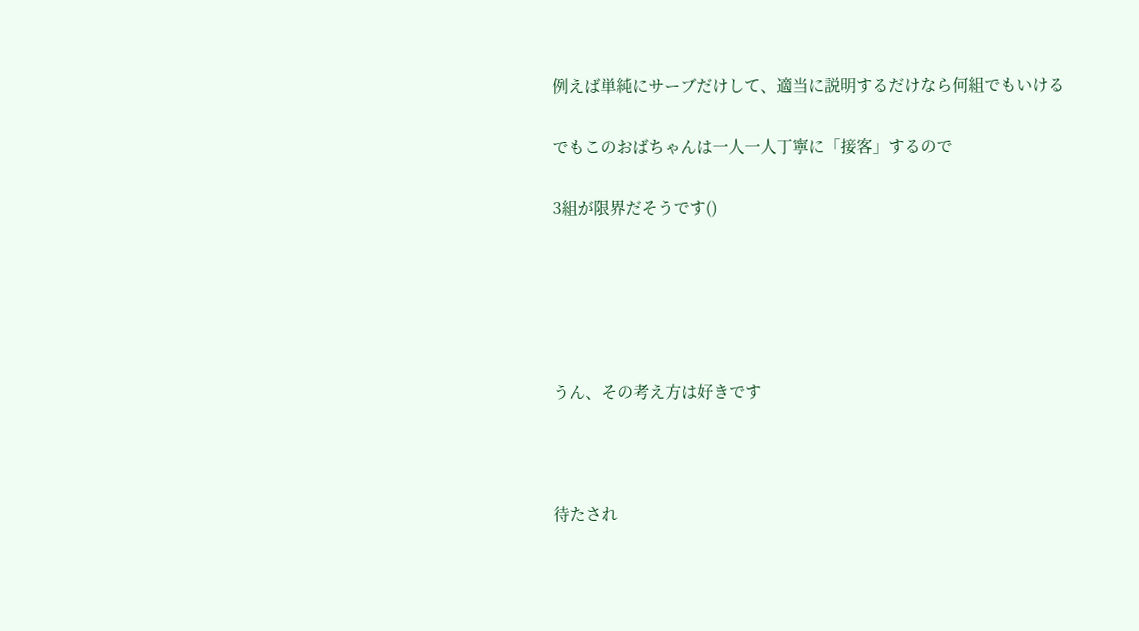例えば単純にサーブだけして、適当に説明するだけなら何組でもいける

でもこのおばちゃんは一人一人丁寧に「接客」するので

3組が限界だそうです()





うん、その考え方は好きです



待たされ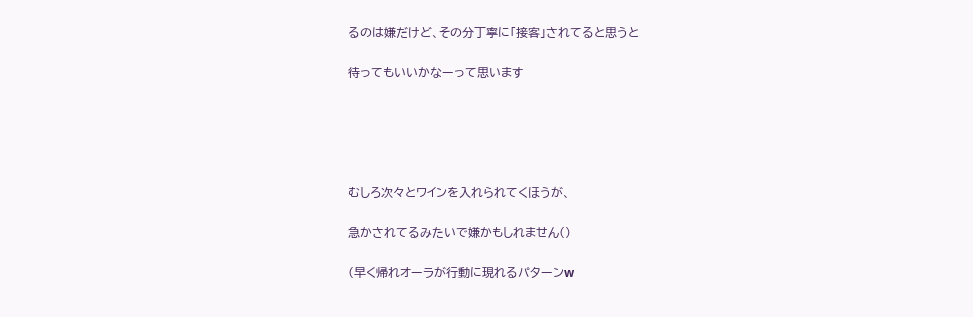るのは嫌だけど、その分丁寧に「接客」されてると思うと

待ってもいいかなーって思います





むしろ次々とワインを入れられてくほうが、

急かされてるみたいで嫌かもしれません()

(早く帰れオーラが行動に現れるパターンw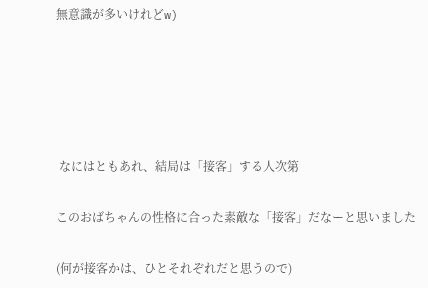無意識が多いけれどw)





 なにはともあれ、結局は「接客」する人次第

このおばちゃんの性格に合った素敵な「接客」だなーと思いました

(何が接客かは、ひとそれぞれだと思うので)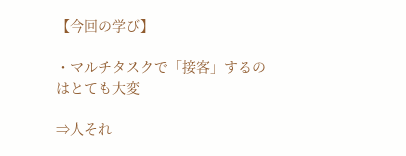【今回の学び】

・マルチタスクで「接客」するのはとても大変

⇒人それ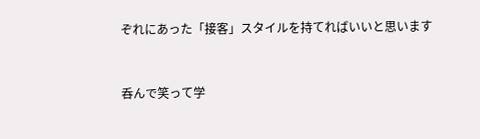ぞれにあった「接客」スタイルを持てればいいと思います



呑んで笑って学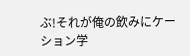ぶ!それが俺の飲みにケーション学